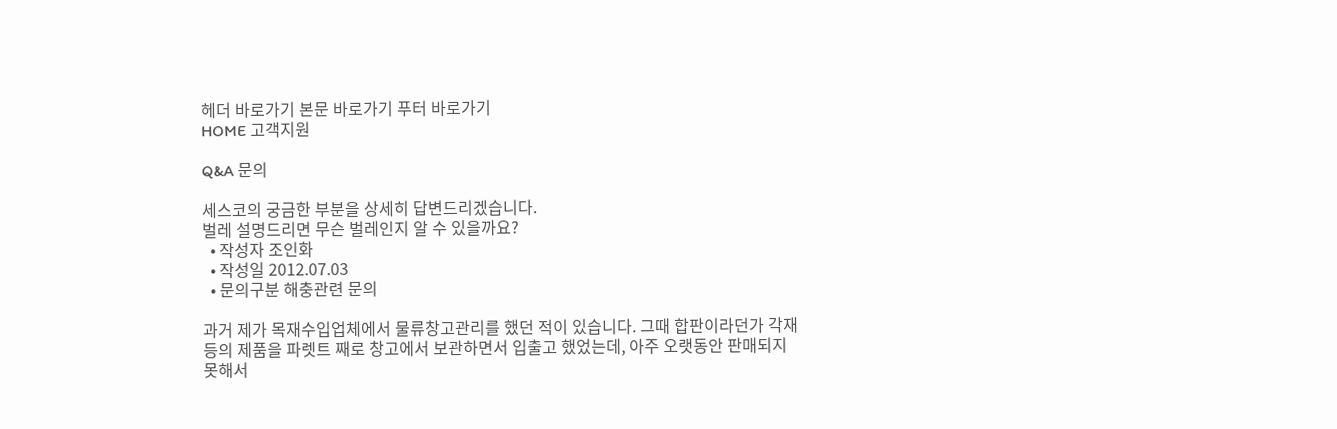헤더 바로가기 본문 바로가기 푸터 바로가기
HOME 고객지원

Q&A 문의

세스코의 궁금한 부분을 상세히 답변드리겠습니다.
벌레 설명드리면 무슨 벌레인지 알 수 있을까요?
  • 작성자 조인화
  • 작성일 2012.07.03
  • 문의구분 해충관련 문의

과거 제가 목재수입업체에서 물류창고관리를 했던 적이 있습니다. 그때 합판이라던가 각재 등의 제품을 파렛트 째로 창고에서 보관하면서 입출고 했었는데, 아주 오랫동안 판매되지 못해서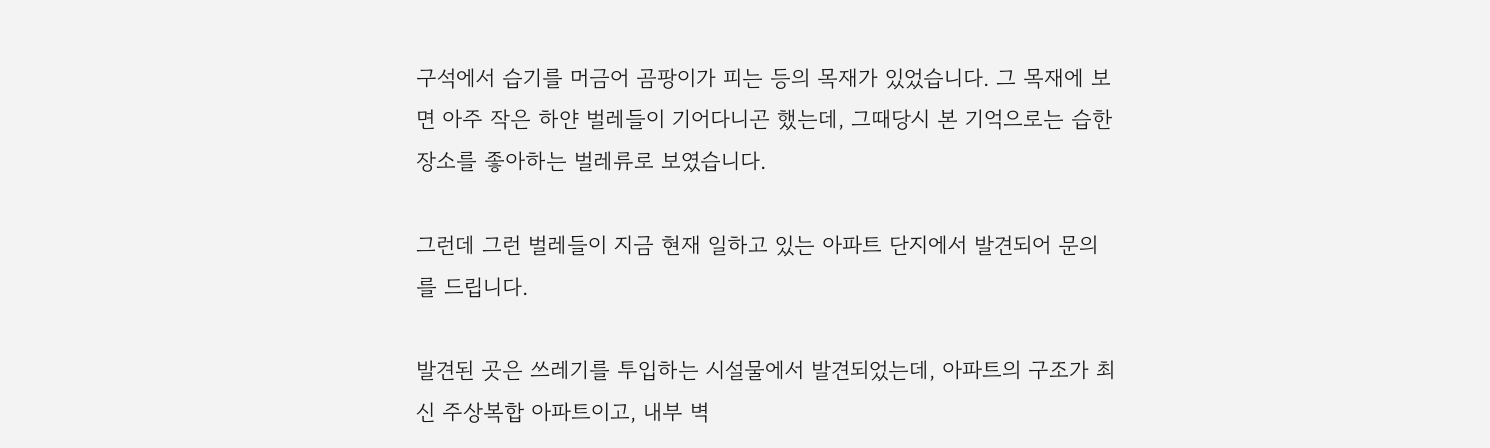구석에서 습기를 머금어 곰팡이가 피는 등의 목재가 있었습니다. 그 목재에 보면 아주 작은 하얀 벌레들이 기어다니곤 했는데, 그때당시 본 기억으로는 습한 장소를 좋아하는 벌레류로 보였습니다.

그런데 그런 벌레들이 지금 현재 일하고 있는 아파트 단지에서 발견되어 문의를 드립니다.

발견된 곳은 쓰레기를 투입하는 시설물에서 발견되었는데, 아파트의 구조가 최신 주상복합 아파트이고, 내부 벽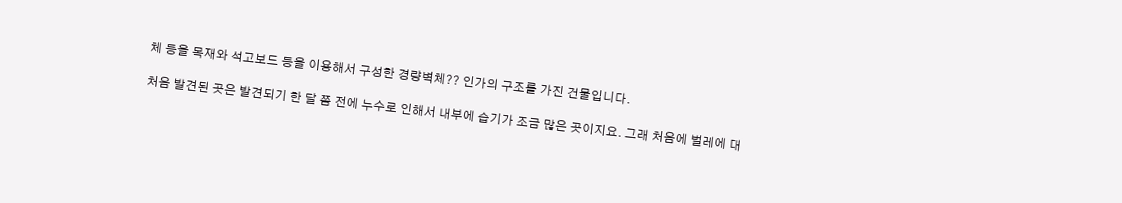체 등을 목재와 석고보드 등을 이용해서 구성한 경량벽체?? 인가의 구조를 가진 건물입니다.

처음 발견된 곳은 발견되기 한 달 쯤 전에 누수로 인해서 내부에 습기가 조금 많은 곳이지요. 그래 처음에 벌레에 대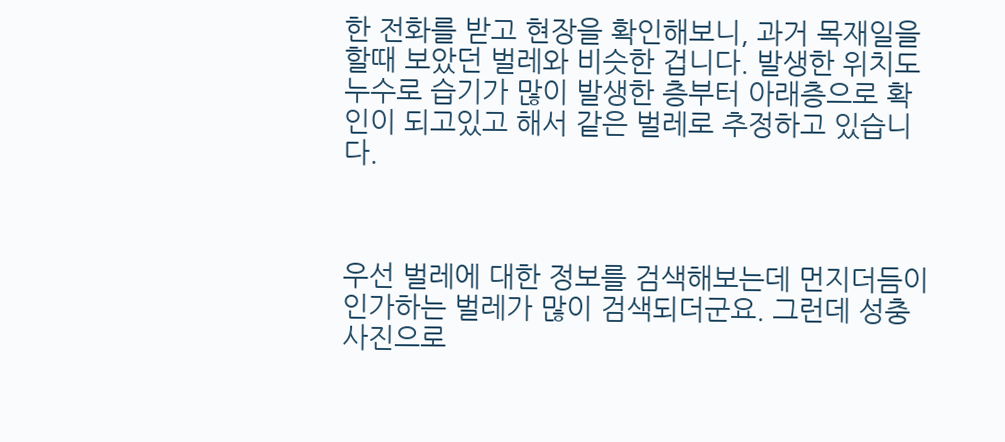한 전화를 받고 현장을 확인해보니, 과거 목재일을 할때 보았던 벌레와 비슷한 겁니다. 발생한 위치도 누수로 습기가 많이 발생한 층부터 아래층으로 확인이 되고있고 해서 같은 벌레로 추정하고 있습니다.



우선 벌레에 대한 정보를 검색해보는데 먼지더듬이인가하는 벌레가 많이 검색되더군요. 그런데 성충 사진으로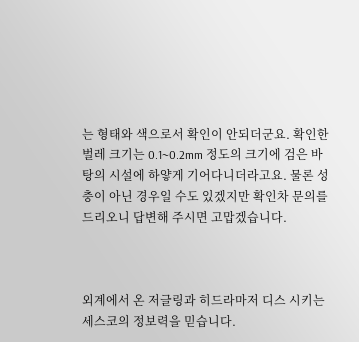는 형태와 색으로서 확인이 안되더군요. 확인한 벌레 크기는 0.1~0.2mm 정도의 크기에 검은 바탕의 시설에 하얗게 기어다니더라고요. 물론 성충이 아닌 경우일 수도 있겠지만 확인차 문의를 드리오니 답변해 주시면 고맙겠습니다.



외계에서 온 저글링과 히드라마저 디스 시키는 세스코의 정보력을 믿습니다.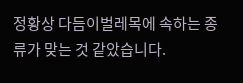정황상 다듬이벌레목에 속하는 종류가 맞는 것 같았습니다.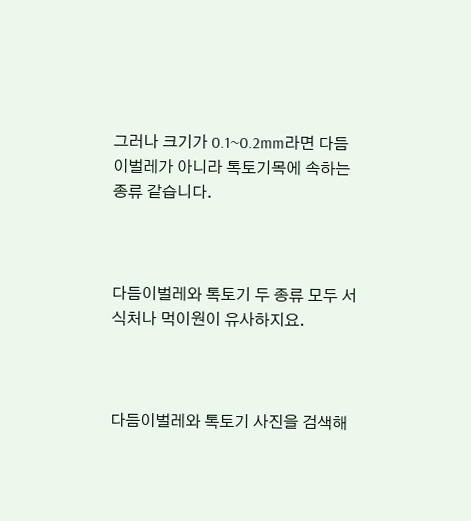그러나 크기가 0.1~0.2mm라면 다듬이벌레가 아니라 톡토기목에 속하는 종류 같습니다.



다듬이벌레와 톡토기 두 종류 모두 서식처나 먹이원이 유사하지요.



다듬이벌레와 톡토기 사진을 검색해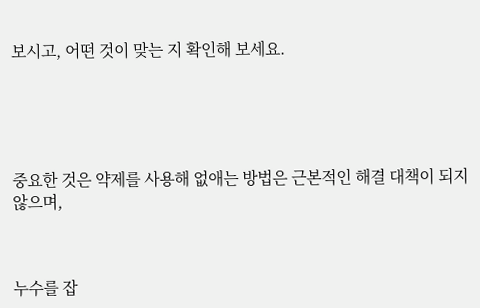보시고, 어떤 것이 맞는 지 확인해 보세요.





중요한 것은 약제를 사용해 없애는 방법은 근본적인 해결 대책이 되지 않으며,



누수를 잡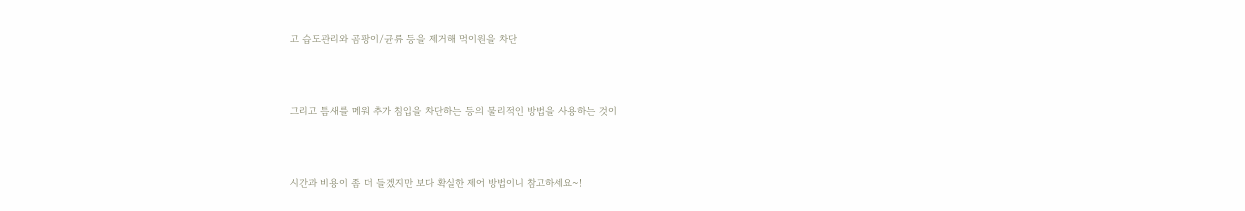고 습도관리와 곰팡이/균류 등을 제거해 먹이원을 차단



그리고 틈새를 메워 추가 침입을 차단하는 등의 물리적인 방법을 사용하는 것이



시간과 비용이 좀 더 들겠지만 보다 확실한 제어 방법이니 참고하세요~!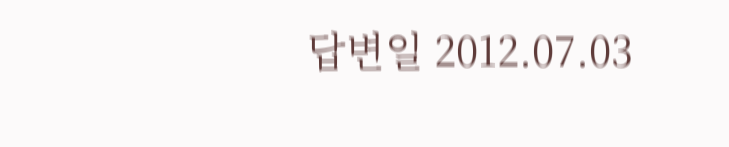답변일 2012.07.03